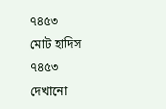৭৪৫৩
মোট হাদিস
৭৪৫৩
দেখানো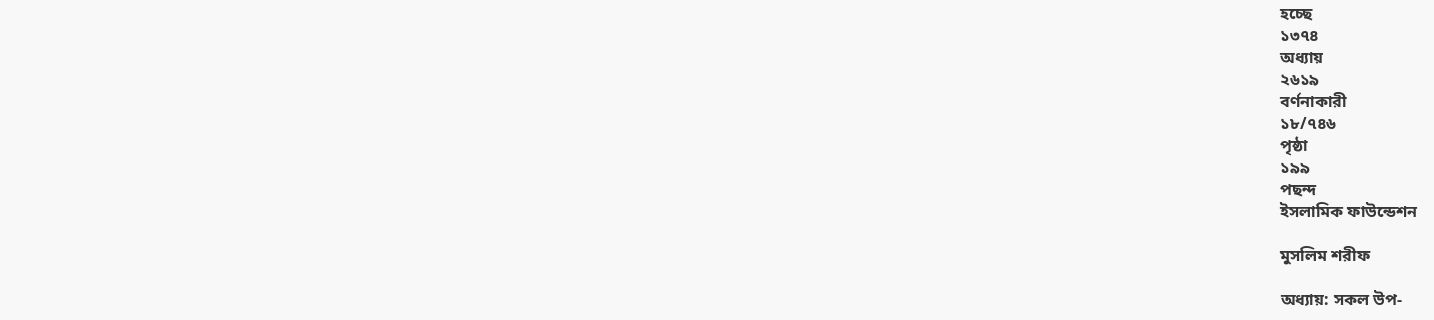হচ্ছে
১৩৭৪
অধ্যায়
২৬১৯
বর্ণনাকারী
১৮/৭৪৬
পৃষ্ঠা
১৯৯
পছন্দ
ইসলামিক ফাউন্ডেশন

মুসলিম শরীফ

অধ্যায়: সকল উপ-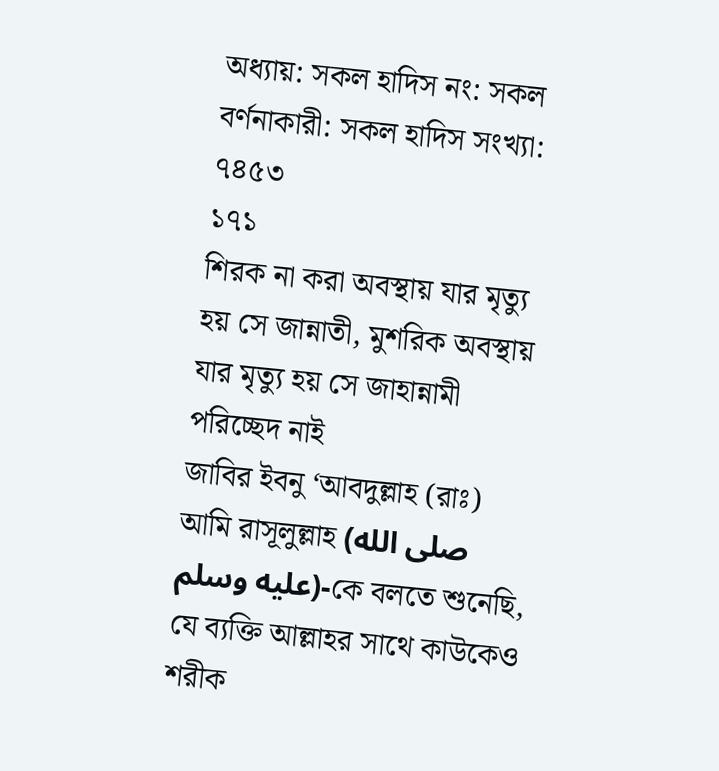অধ্যায়: সকল হাদিস নং: সকল বর্ণনাকারী: সকল হাদিস সংখ্যা: ৭৪৫৩
১৭১
শিরক না করা অবস্থায় যার মৃত্যু হয় সে জান্নাতী, মুশরিক অবস্থায় যার মৃত্যু হয় সে জাহান্নামী পরিচ্ছেদ নাই
জাবির ইবনু ‘আবদুল্লাহ (রাঃ)
আমি রাসূলুল্লাহ (صلى الله عليه وسلم)-কে বলতে শুনেছি, যে ব্যক্তি আল্লাহর সাথে কাউকেও শরীক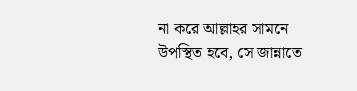না করে আল্লাহর সামনে উপস্থিত হবে, সে জান্নাতে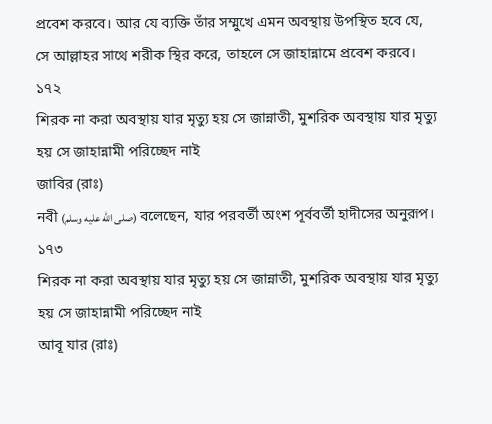প্রবেশ করবে। আর যে ব্যক্তি তাঁর সম্মুখে এমন অবস্থায় উপস্থিত হবে যে, সে আল্লাহর সাথে শরীক স্থির করে, তাহলে সে জাহান্নামে প্রবেশ করবে।
১৭২
শিরক না করা অবস্থায় যার মৃত্যু হয় সে জান্নাতী, মুশরিক অবস্থায় যার মৃত্যু হয় সে জাহান্নামী পরিচ্ছেদ নাই
জাবির (রাঃ)
নবী (صلى الله عليه وسلم) বলেছেন, যার পরবর্তী অংশ পূর্ববর্তী হাদীসের অনুরূপ।
১৭৩
শিরক না করা অবস্থায় যার মৃত্যু হয় সে জান্নাতী, মুশরিক অবস্থায় যার মৃত্যু হয় সে জাহান্নামী পরিচ্ছেদ নাই
আবূ যার (রাঃ)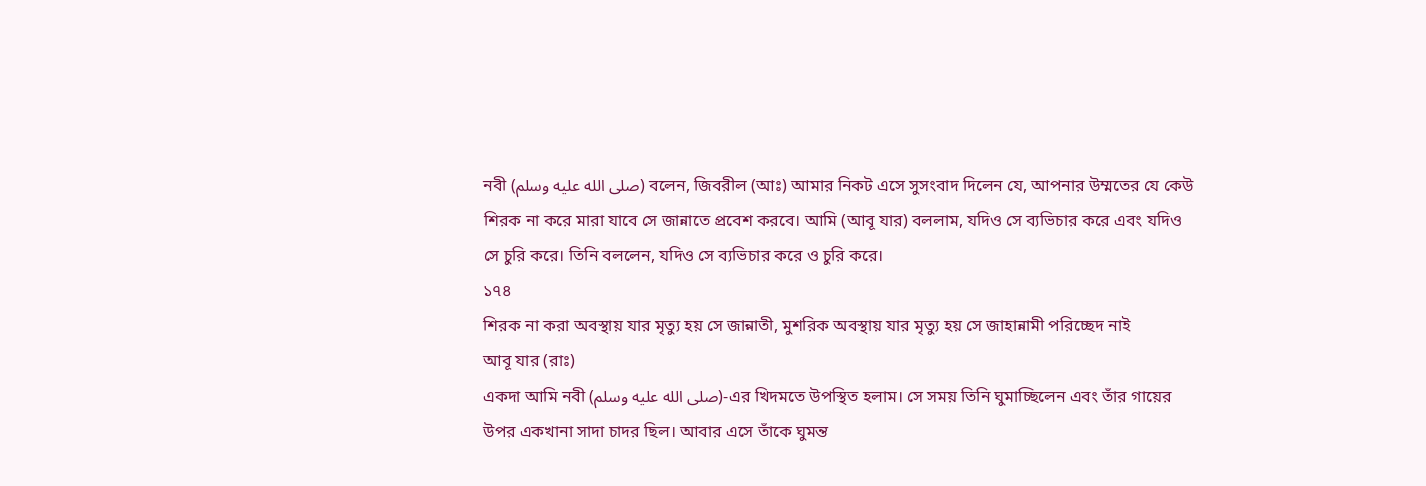নবী (صلى الله عليه وسلم) বলেন, জিবরীল (আঃ) আমার নিকট এসে সুসংবাদ দিলেন যে, আপনার উম্মতের যে কেউ শিরক না করে মারা যাবে সে জান্নাতে প্রবেশ করবে। আমি (আবূ যার) বললাম, যদিও সে ব্যভিচার করে এবং যদিও সে চুরি করে। তিনি বললেন, যদিও সে ব্যভিচার করে ও চুরি করে।
১৭৪
শিরক না করা অবস্থায় যার মৃত্যু হয় সে জান্নাতী, মুশরিক অবস্থায় যার মৃত্যু হয় সে জাহান্নামী পরিচ্ছেদ নাই
আবূ যার (রাঃ)
একদা আমি নবী (صلى الله عليه وسلم)-এর খিদমতে উপস্থিত হলাম। সে সময় তিনি ঘুমাচ্ছিলেন এবং তাঁর গায়ের উপর একখানা সাদা চাদর ছিল। আবার এসে তাঁকে ঘুমন্ত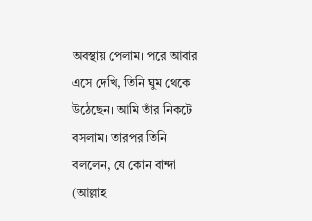অবস্থায় পেলাম। পরে আবার এসে দেখি, তিনি ঘুম থেকে উঠেছেন। আমি তাঁর নিকটে বসলাম। তারপর তিনি বললেন, যে কোন বান্দা (আল্লাহ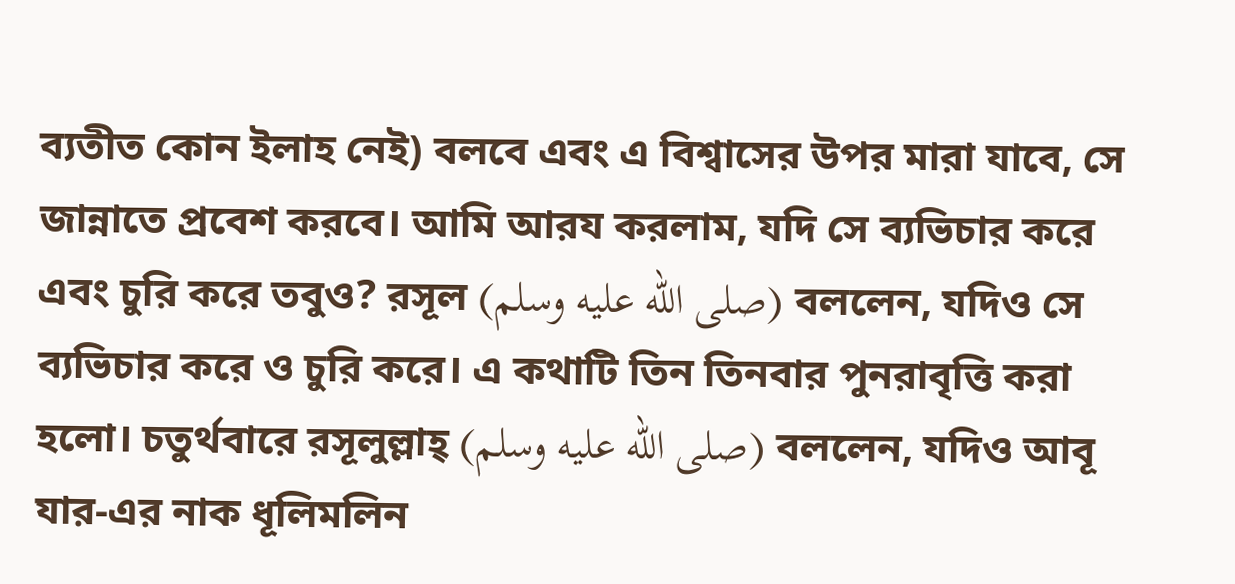ব্যতীত কোন ইলাহ নেই) বলবে এবং এ বিশ্বাসের উপর মারা যাবে, সে জান্নাতে প্রবেশ করবে। আমি আরয করলাম, যদি সে ব্যভিচার করে এবং চুরি করে তবুও? রসূল (صلى الله عليه وسلم) বললেন, যদিও সে ব্যভিচার করে ও চুরি করে। এ কথাটি তিন তিনবার পুনরাবৃত্তি করা হলো। চতুর্থবারে রসূলুল্লাহ্‌ (صلى الله عليه وسلم) বললেন, যদিও আবূ যার-এর নাক ধূলিমলিন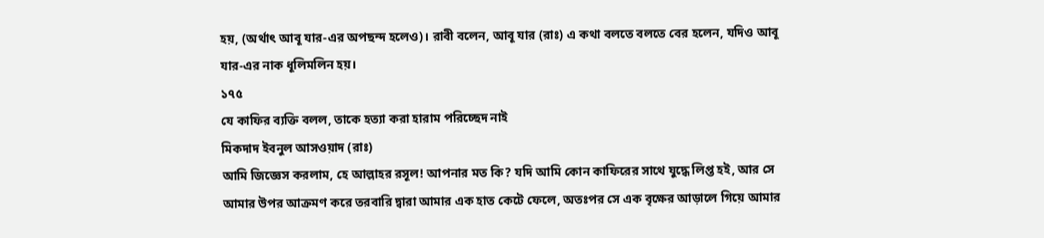হয়, (অর্থাৎ আবূ যার-এর অপছন্দ হলেও)। রাবী বলেন, আবূ যার (রাঃ) এ কথা বলতে বলতে বের হলেন, যদিও আবূ যার-এর নাক ধূলিমলিন হয়।
১৭৫
যে কাফির ব্যক্তি বলল, তাকে হত্যা করা হারাম পরিচ্ছেদ নাই
মিকদাদ ইবনুল আসওয়াদ (রাঃ)
আমি জিজ্ঞেস করলাম, হে আল্লাহর রসূল! আপনার মত কি? যদি আমি কোন কাফিরের সাথে যুদ্ধে লিপ্ত হই, আর সে আমার উপর আক্রমণ করে তরবারি দ্বারা আমার এক হাত কেটে ফেলে, অতঃপর সে এক বৃক্ষের আড়ালে গিয়ে আমার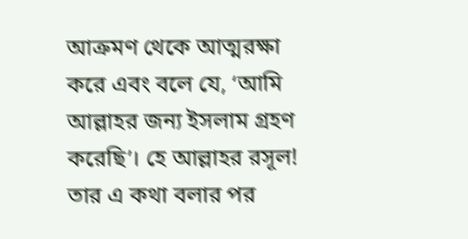আক্রমণ থেকে আত্মরক্ষা করে এবং বলে যে, ‘আমি আল্লাহর জন্য ইসলাম গ্রহণ করেছি’। হে আল্লাহর রসূল! তার এ কথা বলার পর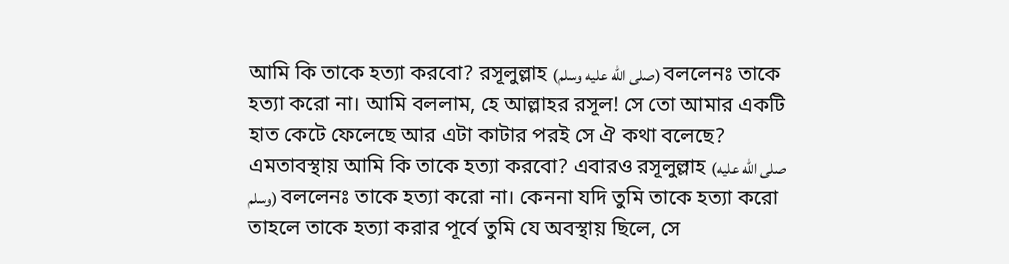আমি কি তাকে হত্যা করবো? রসূলুল্লাহ (صلى الله عليه وسلم) বললেনঃ তাকে হত্যা করো না। আমি বললাম, হে আল্লাহর রসূল! সে তো আমার একটি হাত কেটে ফেলেছে আর এটা কাটার পরই সে ঐ কথা বলেছে? এমতাবস্থায় আমি কি তাকে হত্যা করবো? এবারও রসূলুল্লাহ (صلى الله عليه وسلم) বললেনঃ তাকে হত্যা করো না। কেননা যদি তুমি তাকে হত্যা করো তাহলে তাকে হত্যা করার পূর্বে তুমি যে অবস্থায় ছিলে, সে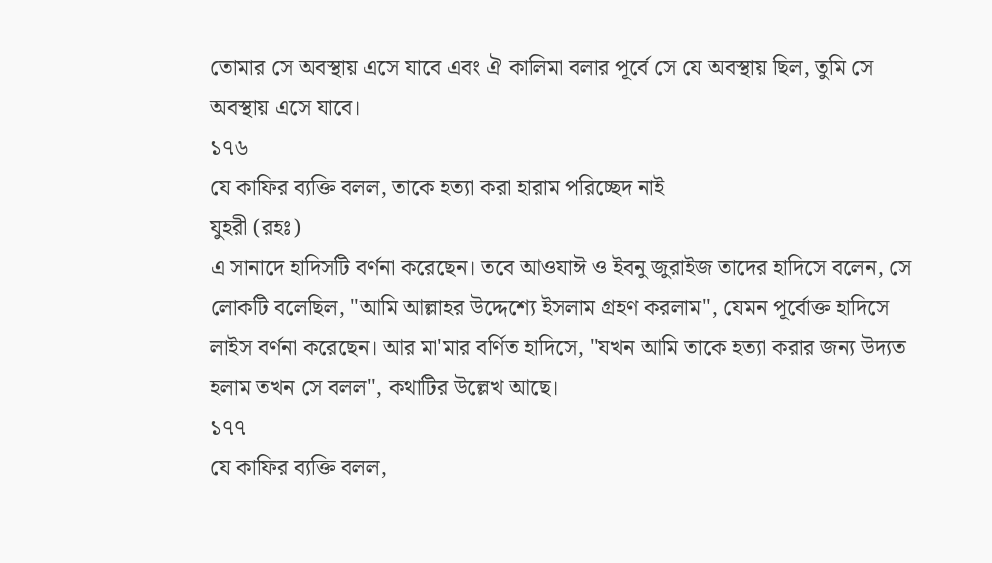তোমার সে অবস্থায় এসে যাবে এবং ঐ কালিমা বলার পূর্বে সে যে অবস্থায় ছিল, তুমি সে অবস্থায় এসে যাবে।
১৭৬
যে কাফির ব্যক্তি বলল, তাকে হত্যা করা হারাম পরিচ্ছেদ নাই
যুহরী (রহঃ)
এ সানাদে হাদিসটি বর্ণনা করেছেন। তবে আওযাঈ ও ইবনু জুরাইজ তাদের হাদিসে বলেন, সে লোকটি বলেছিল, "আমি আল্লাহর উদ্দেশ্যে ইসলাম গ্রহণ করলাম", যেমন পূর্বোক্ত হাদিসে লাইস বর্ণনা করেছেন। আর মা'মার বর্ণিত হাদিসে, "যখন আমি তাকে হত্যা করার জন্য উদ্যত হলাম তখন সে বলল", কথাটির উল্লেখ আছে।
১৭৭
যে কাফির ব্যক্তি বলল,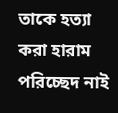তাকে হত্যা করা হারাম পরিচ্ছেদ নাই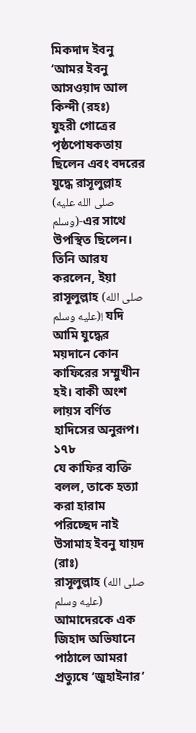মিকদাদ ইবনু ‘আমর ইবনু আসওয়াদ আল কিন্দী (রহঃ)
যুহরী গোত্রের পৃষ্ঠপোষকতায় ছিলেন এবং বদরের যুদ্ধে রাসূলুল্লাহ (صلى الله عليه وسلم)-এর সাথে উপস্থিত ছিলেন। তিনি আরয করলেন, ইয়া রাসূলুল্লাহ (صلى الله عليه وسلم)! যদি আমি যুদ্ধের ময়দানে কোন কাফিরের সম্মুখীন হই। বাকী অংশ লায়স বর্ণিত হাদিসের অনুরূপ।
১৭৮
যে কাফির ব্যক্তি বলল, তাকে হত্যা করা হারাম পরিচ্ছেদ নাই
উসামাহ ইবনু যায়দ (রাঃ)
রাসূলুল্লাহ (صلى الله عليه وسلم) আমাদেরকে এক জিহাদ অভিযানে পাঠালে আমরা প্রত্যুষে ‘জুহাইনার’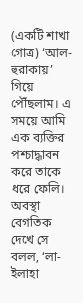(একটি শাখা গোত্র) ‘আল-হুরাকায়’ গিয়ে পৌঁছলাম। এ সময়ে আমি এক ব্যক্তির পশ্চাদ্ধাবন করে তাকে ধরে ফেলি। অবস্থা বেগতিক দেখে সে বলল, ‘লা-ইলাহা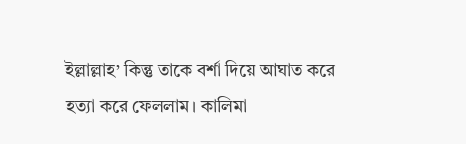ইল্লাল্লাহ’ কিন্তু তাকে বর্শা দিয়ে আঘাত করে হত্যা করে ফেললাম। কালিমা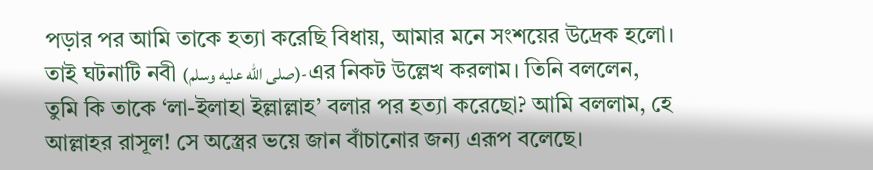পড়ার পর আমি তাকে হত্যা করেছি বিধায়, আমার মনে সংশয়ের উদ্রেক হলো। তাই ঘটনাটি নবী (صلى الله عليه وسلم)-এর নিকট উল্লেখ করলাম। তিনি বললেন, তুমি কি তাকে ‘লা-ইলাহা ইল্লাল্লাহ’ বলার পর হত্যা করেছো? আমি বললাম, হে আল্লাহর রাসূল! সে অস্ত্রের ভয়ে জান বাঁচানোর জন্য এরূপ বলেছে।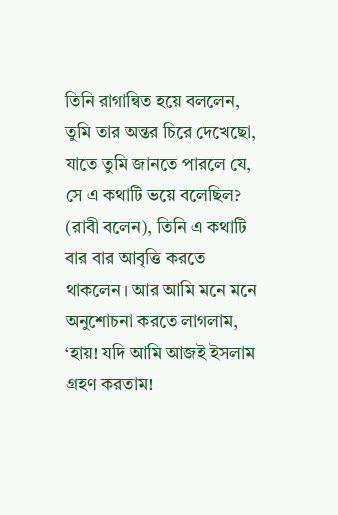তিনি রাগান্বিত হয়ে বললেন, তুমি তার অন্তর চিরে দেখেছো, যাতে তুমি জানতে পারলে যে, সে এ কথাটি ভয়ে বলেছিল? (রাবী বলেন), তিনি এ কথাটি বার বার আবৃত্তি করতে থাকলেন। আর আমি মনে মনে অনুশোচনা করতে লাগলাম, ‘হায়! যদি আমি আজই ইসলাম গ্রহণ করতাম!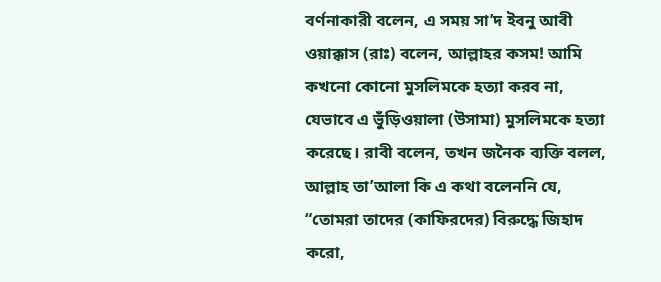বর্ণনাকারী বলেন, এ সময় সা’দ ইবনু আবী ওয়াক্কাস (রাঃ) বলেন, আল্লাহর কসম! আমি কখনো কোনো মুসলিমকে হত্যা করব না, যেভাবে এ ভুঁড়িওয়ালা (উসামা) মুসলিমকে হত্যা করেছে। রাবী বলেন, তখন জনৈক ব্যক্তি বলল, আল্লাহ তা’আলা কি এ কথা বলেননি যে, “তোমরা তাদের (কাফিরদের) বিরুদ্ধে জিহাদ করো,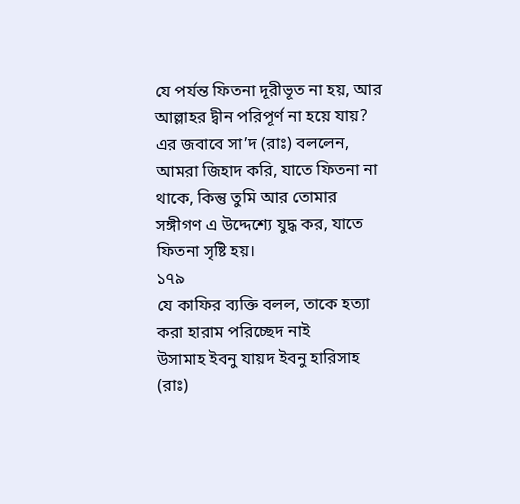যে পর্যন্ত ফিতনা দূরীভূত না হয়, আর আল্লাহর দ্বীন পরিপূর্ণ না হয়ে যায়? এর জবাবে সা’দ (রাঃ) বললেন, আমরা জিহাদ করি, যাতে ফিতনা না থাকে, কিন্তু তুমি আর তোমার সঙ্গীগণ এ উদ্দেশ্যে যুদ্ধ কর, যাতে ফিতনা সৃষ্টি হয়।
১৭৯
যে কাফির ব্যক্তি বলল, তাকে হত্যা করা হারাম পরিচ্ছেদ নাই
উসামাহ ইবনু যায়দ ইবনু হারিসাহ (রাঃ)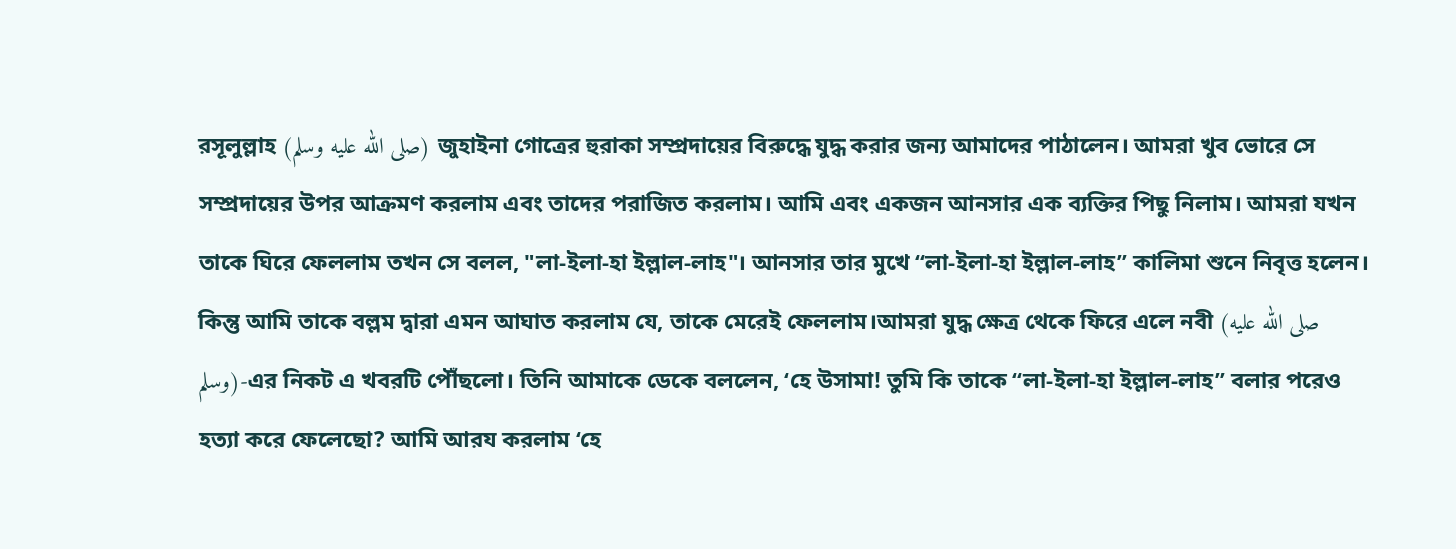রসূলুল্লাহ (صلى الله عليه وسلم) জুহাইনা গোত্রের হুরাকা সম্প্রদায়ের বিরুদ্ধে যুদ্ধ করার জন্য আমাদের পাঠালেন। আমরা খুব ভোরে সে সম্প্রদায়ের উপর আক্রমণ করলাম এবং তাদের পরাজিত করলাম। আমি এবং একজন আনসার এক ব্যক্তির পিছু নিলাম। আমরা যখন তাকে ঘিরে ফেললাম তখন সে বলল, "লা-ইলা-হা ইল্লাল-লাহ"। আনসার তার মুখে “লা-ইলা-হা ইল্লাল-লাহ” কালিমা শুনে নিবৃত্ত হলেন। কিন্তু আমি তাকে বল্লম দ্বারা এমন আঘাত করলাম যে, তাকে মেরেই ফেললাম।আমরা যুদ্ধ ক্ষেত্র থেকে ফিরে এলে নবী (صلى الله عليه وسلم)-এর নিকট এ খবরটি পৌঁছলো। তিনি আমাকে ডেকে বললেন, ‘হে উসামা! তুমি কি তাকে “লা-ইলা-হা ইল্লাল-লাহ” বলার পরেও হত্যা করে ফেলেছো? আমি আরয করলাম ‘হে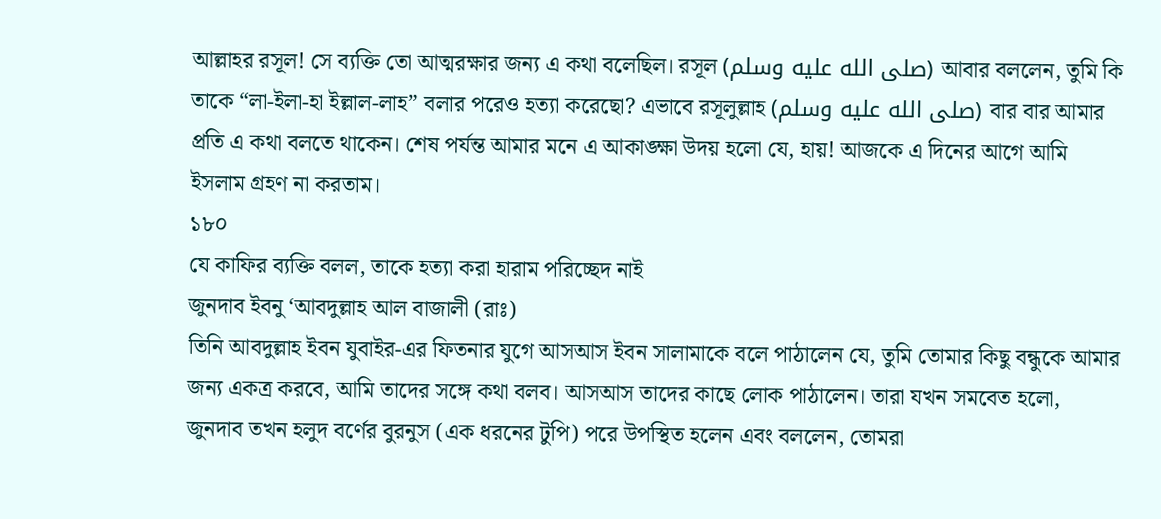আল্লাহর রসূল! সে ব্যক্তি তো আত্মরক্ষার জন্য এ কথা বলেছিল। রসূল (صلى الله عليه وسلم) আবার বললেন, তুমি কি তাকে “লা-ইলা-হা ইল্লাল-লাহ” বলার পরেও হত্যা করেছো? এভাবে রসূলুল্লাহ (صلى الله عليه وسلم) বার বার আমার প্রতি এ কথা বলতে থাকেন। শেষ পর্যন্ত আমার মনে এ আকাঙ্ক্ষা উদয় হলো যে, হায়! আজকে এ দিনের আগে আমি ইসলাম গ্রহণ না করতাম।
১৮০
যে কাফির ব্যক্তি বলল, তাকে হত্যা করা হারাম পরিচ্ছেদ নাই
জুনদাব ইবনু ‘আবদুল্লাহ আল বাজালী (রাঃ)
তিনি আবদুল্লাহ ইবন যুবাইর-এর ফিতনার যুগে আসআস ইবন সালামাকে বলে পাঠালেন যে, তুমি তোমার কিছু বন্ধুকে আমার জন্য একত্র করবে, আমি তাদের সঙ্গে কথা বলব। আসআস তাদের কাছে লোক পাঠালেন। তারা যখন সমবেত হলো, জুনদাব তখন হলুদ বর্ণের বুরনুস (এক ধরনের টুপি) পরে উপস্থিত হলেন এবং বললেন, তোমরা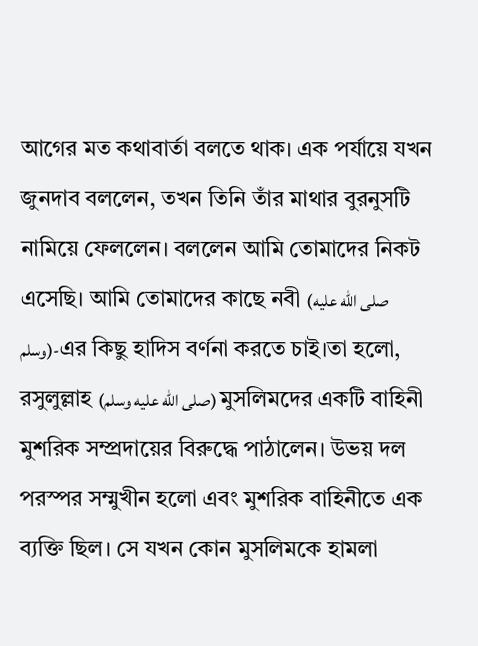আগের মত কথাবার্তা বলতে থাক। এক পর্যায়ে যখন জুনদাব বললেন, তখন তিনি তাঁর মাথার বুরনুসটি নামিয়ে ফেললেন। বললেন আমি তোমাদের নিকট এসেছি। আমি তোমাদের কাছে নবী (صلى الله عليه وسلم)-এর কিছু হাদিস বর্ণনা করতে চাই।তা হলো, রসুলুল্লাহ (صلى الله عليه وسلم) মুসলিমদের একটি বাহিনী মুশরিক সম্প্রদায়ের বিরুদ্ধে পাঠালেন। উভয় দল পরস্পর সম্মুখীন হলো এবং মুশরিক বাহিনীতে এক ব্যক্তি ছিল। সে যখন কোন মুসলিমকে হামলা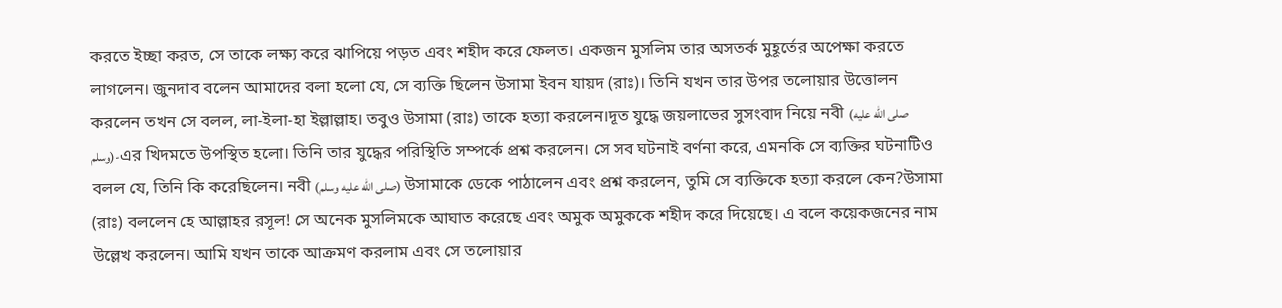করতে ইচ্ছা করত, সে তাকে লক্ষ্য করে ঝাপিয়ে পড়ত এবং শহীদ করে ফেলত। একজন মুসলিম তার অসতর্ক মুহূর্তের অপেক্ষা করতে লাগলেন। জুনদাব বলেন আমাদের বলা হলো যে, সে ব্যক্তি ছিলেন উসামা ইবন যায়দ (রাঃ)। তিনি যখন তার উপর তলোয়ার উত্তোলন করলেন তখন সে বলল, লা-ইলা-হা ইল্লাল্লাহ। তবুও উসামা (রাঃ) তাকে হত্যা করলেন।দূত যুদ্ধে জয়লাভের সুসংবাদ নিয়ে নবী (صلى الله عليه وسلم)-এর খিদমতে উপস্থিত হলো। তিনি তার যুদ্ধের পরিস্থিতি সম্পর্কে প্রশ্ন করলেন। সে সব ঘটনাই বর্ণনা করে, এমনকি সে ব্যক্তির ঘটনাটিও বলল যে, তিনি কি করেছিলেন। নবী (صلى الله عليه وسلم) উসামাকে ডেকে পাঠালেন এবং প্রশ্ন করলেন, তুমি সে ব্যক্তিকে হত্যা করলে কেন?উসামা (রাঃ) বললেন হে আল্লাহর রসূল! সে অনেক মুসলিমকে আঘাত করেছে এবং অমুক অমুককে শহীদ করে দিয়েছে। এ বলে কয়েকজনের নাম উল্লেখ করলেন। আমি যখন তাকে আক্রমণ করলাম এবং সে তলোয়ার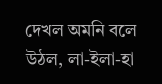দেখল অমনি বলে উঠল, লা-ইলা-হা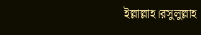ইল্লাল্লাহ।রসুলুল্লাহ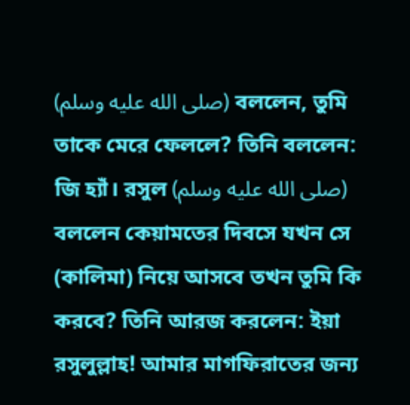(صلى الله عليه وسلم) বললেন, তুমি তাকে মেরে ফেললে? তিনি বললেন: জি হ্যাঁ। রসুল (صلى الله عليه وسلم) বললেন কেয়ামতের দিবসে যখন সে (কালিমা) নিয়ে আসবে তখন তুমি কি করবে? তিনি আরজ করলেন: ইয়া রসুলুল্লাহ! আমার মাগফিরাতের জন্য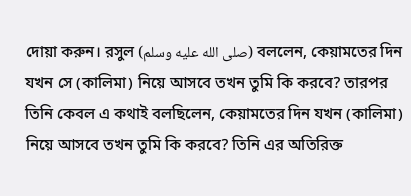দোয়া করুন। রসুল (صلى الله عليه وسلم) বললেন, কেয়ামতের দিন যখন সে (কালিমা) নিয়ে আসবে তখন তুমি কি করবে? তারপর তিনি কেবল এ কথাই বলছিলেন, কেয়ামতের দিন যখন (কালিমা) নিয়ে আসবে তখন তুমি কি করবে? তিনি এর অতিরিক্ত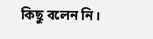কিছু বলেন নি।